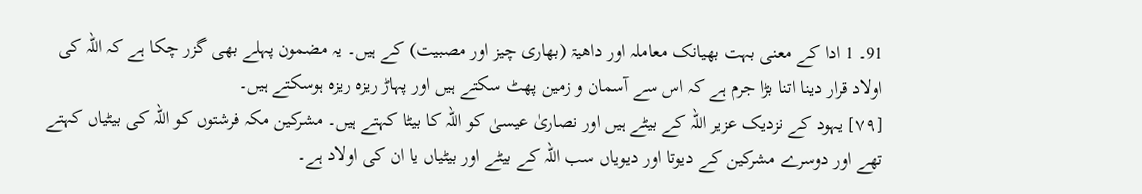91۔ 1 ادا کے معنی بہت بھیانک معاملہ اور داھیۃ (بھاری چیز اور مصبیت) کے ہیں۔ یہ مضمون پہلے بھی گزر چکا ہے کہ اللہ کی اولاد قرار دینا اتنا بڑا جرم ہے کہ اس سے آسمان و زمین پھٹ سکتے ہیں اور پہاڑ ریزہ ریزہ ہوسکتے ہیں۔
[٧٩] یہود کے نزدیک عزیر اللہ کے بیٹے ہیں اور نصاریٰ عیسیٰ کو اللہ کا بیٹا کہتے ہیں۔ مشرکین مکہ فرشتوں کو اللہ کی بیٹیاں کہتے تھے اور دوسرے مشرکین کے دیوتا اور دیویاں سب اللہ کے بیٹے اور بیٹیاں یا ان کی اولاد ہے۔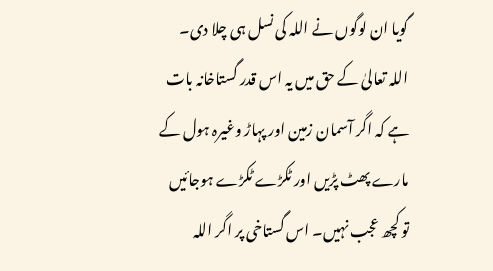گویا ان لوگوں نے اللہ کی نسل ہی چلا دی۔ اللہ تعالیٰ کے حق میں یہ اس قدر گستاخانہ بات ہے کہ اگر آسمان زمین اور پہاڑ وغیرہ ہول کے مارے پھٹ پڑیں اور ٹکڑے ٹکڑے ہوجائیں تو کچھ عجب نہیں۔ اس گستاخی پر اگر اللہ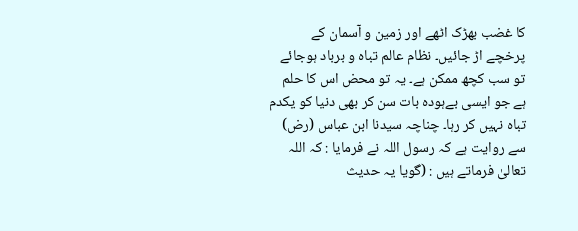کا غضب بھڑک اٹھے اور زمین و آسمان کے پرخچے اڑ جائیں۔ نظام عالم تباہ و برباد ہوجائے تو سب کچھ ممکن ہے۔ یہ تو محض اس کا حلم ہے جو ایسی بےہودہ بات سن کر بھی دنیا کو یکدم تباہ نہیں کر رہا۔ چناچہ سیدنا ابن عباس (رض) سے روایت ہے کہ رسول اللہ نے فرمایا : کہ اللہ تعالیٰ فرماتے ہیں : (گویا یہ حدیث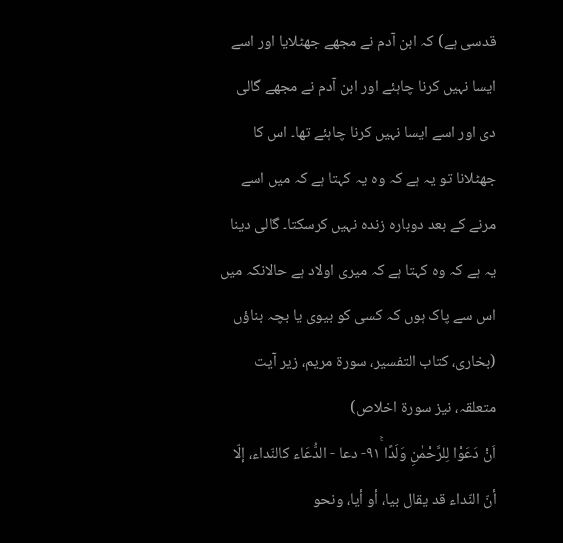قدسی ہے) کہ ابن آدم نے مجھے جھٹلایا اور اسے ایسا نہیں کرنا چاہئے اور ابن آدم نے مجھے گالی دی اور اسے ایسا نہیں کرنا چاہئے تھا۔ اس کا جھٹلانا تو یہ ہے کہ وہ یہ کہتا ہے کہ میں اسے مرنے کے بعد دوبارہ زندہ نہیں کرسکتا۔ گالی دینا یہ ہے کہ وہ کہتا ہے کہ میری اولاد ہے حالانکہ میں اس سے پاک ہوں کہ کسی کو بیوی یا بچہ بناؤں (بخاری، کتاب التفسیر، سورة مریم، زیر آیت متعلقہ، نیز سورة اخلاص)
اَنْ دَعَوْا لِلرَّحْمٰنِ وَلَدًا ٩١ۚ- دعا - الدُّعَاء کالنّداء، إلّا أنّ النّداء قد يقال بيا، أو أيا، ونحو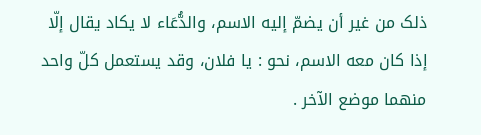ذلک من غير أن يضمّ إليه الاسم، والدُّعَاء لا يكاد يقال إلّا إذا کان معه الاسم، نحو : يا فلان، وقد يستعمل کلّ واحد منهما موضع الآخر .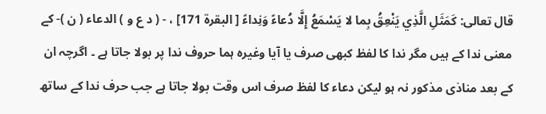قال تعالی: كَمَثَلِ الَّذِي يَنْعِقُ بِما لا يَسْمَعُ إِلَّا دُعاءً وَنِداءً [ البقرة 171] ، - ( د ع و ) الدعاء ( ن )- کے معنی ندا کے ہیں مگر ندا کا لفظ کبھی صرف یا آیا وغیرہ ہما حروف ندا پر بولا جاتا ہے ۔ اگرچہ ان کے بعد منادٰی مذکور نہ ہو لیکن دعاء کا لفظ صرف اس وقت بولا جاتا ہے جب حرف ندا کے ساتھ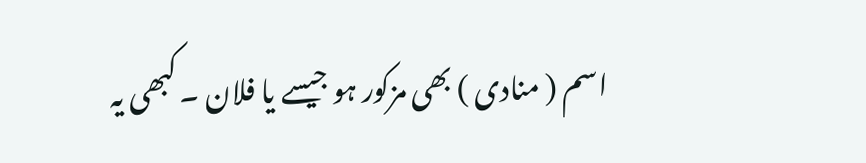اسم ( منادی ) بھی مزکور ہو جیسے یا فلان ۔ کبھی یہ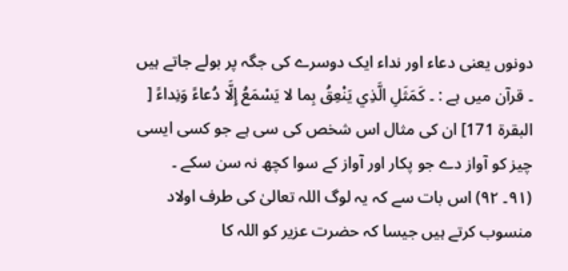دونوں یعنی دعاء اور نداء ایک دوسرے کی جگہ پر بولے جاتے ہیں ۔ قرآن میں ہے : ۔ كَمَثَلِ الَّذِي يَنْعِقُ بِما لا يَسْمَعُ إِلَّا دُعاءً وَنِداءً [ البقرة 171] ان کی مثال اس شخص کی سی ہے جو کسی ایسی چیز کو آواز دے جو پکار اور آواز کے سوا کچھ نہ سن سکے ۔
(٩١۔ ٩٢) اس بات سے کہ یہ لوگ اللہ تعالیٰ کی طرف اولاد منسوب کرتے ہیں جیسا کہ حضرت عزیر کو اللہ کا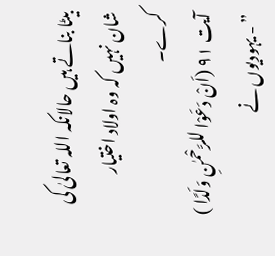بیٹا بناتے ہیں حالانکہ اللہ تعالیٰ کی شان نہیں کہ وہ اولاد اختیار کرے۔
آیت ٩١ (اَنْ دَعَوْا للرَّحْمٰنِ وَلَدًا ) ” - یہودیوں نے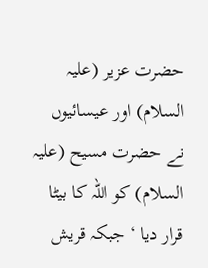حضرت عزیر (علیہ السلام) اور عیسائیوں نے حضرت مسیح (علیہ السلام) کو اللہ کا بیٹا قرار دیا ‘ جبکہ قریش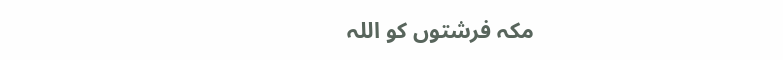مکہ فرشتوں کو اللہ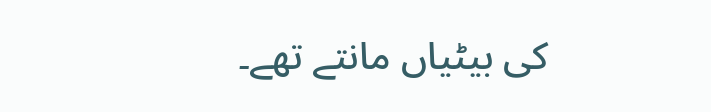کی بیٹیاں مانتے تھے۔